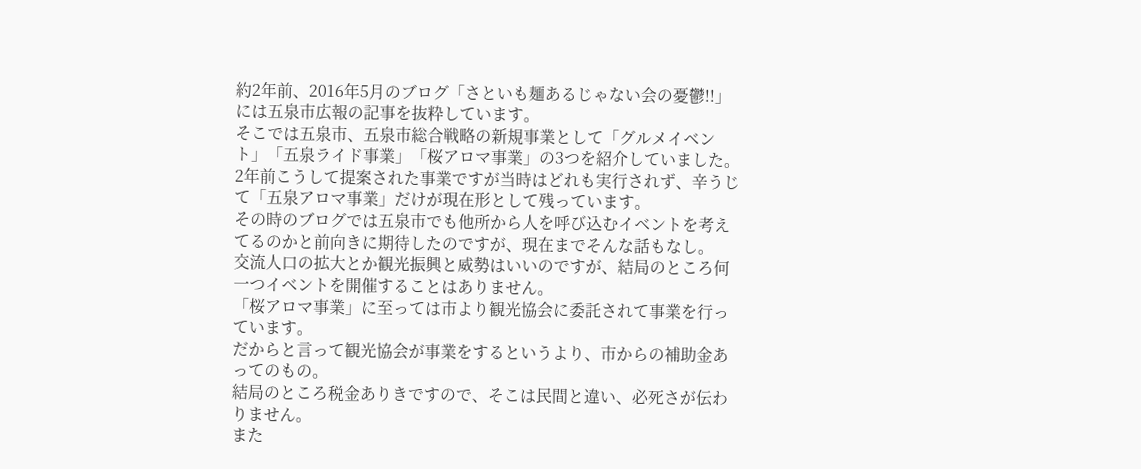約2年前、2016年5月のブログ「さといも麺あるじゃない会の憂鬱!!」には五泉市広報の記事を抜粋しています。
そこでは五泉市、五泉市総合戦略の新規事業として「グルメイベント」「五泉ライド事業」「桜アロマ事業」の3つを紹介していました。
2年前こうして提案された事業ですが当時はどれも実行されず、辛うじて「五泉アロマ事業」だけが現在形として残っています。
その時のブログでは五泉市でも他所から人を呼び込むイベントを考えてるのかと前向きに期待したのですが、現在までそんな話もなし。
交流人口の拡大とか観光振興と威勢はいいのですが、結局のところ何一つイベントを開催することはありません。
「桜アロマ事業」に至っては市より観光協会に委託されて事業を行っています。
だからと言って観光協会が事業をするというより、市からの補助金あってのもの。
結局のところ税金ありきですので、そこは民間と違い、必死さが伝わりません。
また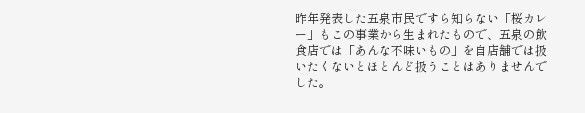昨年発表した五泉市民ですら知らない「桜カレー」もこの事業から生まれたもので、五泉の飲食店では「あんな不味いもの」を自店舗では扱いたくないとほとんど扱うことはありませんでした。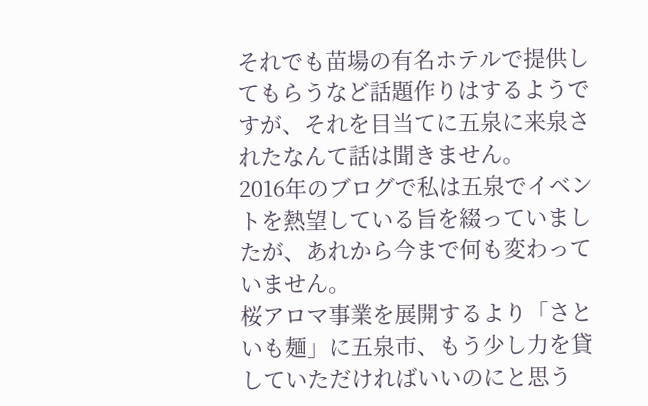それでも苗場の有名ホテルで提供してもらうなど話題作りはするようですが、それを目当てに五泉に来泉されたなんて話は聞きません。
2016年のブログで私は五泉でイベントを熱望している旨を綴っていましたが、あれから今まで何も変わっていません。
桜アロマ事業を展開するより「さといも麺」に五泉市、もう少し力を貸していただければいいのにと思う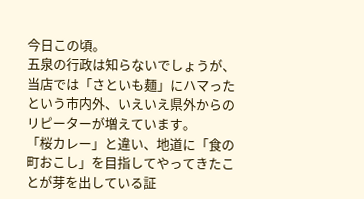今日この頃。
五泉の行政は知らないでしょうが、当店では「さといも麺」にハマったという市内外、いえいえ県外からのリピーターが増えています。
「桜カレー」と違い、地道に「食の町おこし」を目指してやってきたことが芽を出している証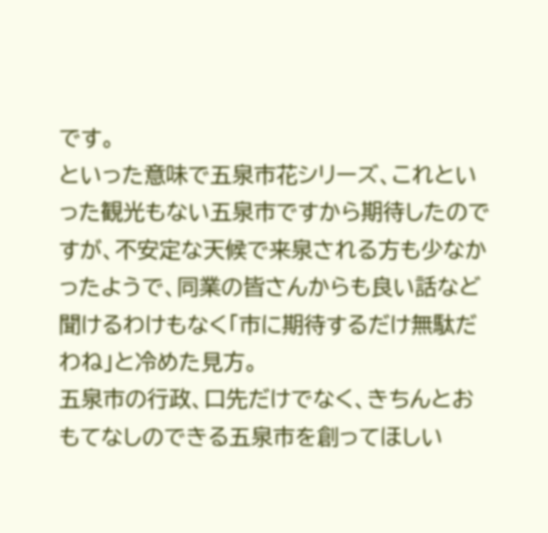です。
といった意味で五泉市花シリーズ、これといった観光もない五泉市ですから期待したのですが、不安定な天候で来泉される方も少なかったようで、同業の皆さんからも良い話など聞けるわけもなく「市に期待するだけ無駄だわね」と冷めた見方。
五泉市の行政、口先だけでなく、きちんとおもてなしのできる五泉市を創ってほしい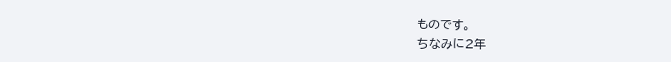ものです。
ちなみに2年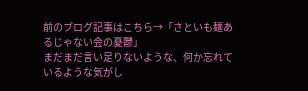前のブログ記事はこちら→「さといも麺あるじゃない会の憂鬱」
まだまだ言い足りないような、何か忘れているような気がし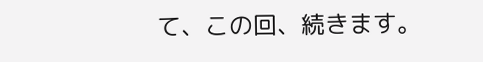て、この回、続きます。